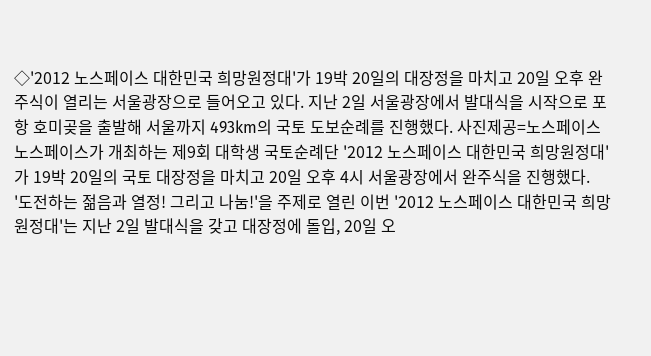◇'2012 노스페이스 대한민국 희망원정대'가 19박 20일의 대장정을 마치고 20일 오후 완주식이 열리는 서울광장으로 들어오고 있다. 지난 2일 서울광장에서 발대식을 시작으로 포항 호미곶을 출발해 서울까지 493km의 국토 도보순례를 진행했다. 사진제공=노스페이스
노스페이스가 개최하는 제9회 대학생 국토순례단 '2012 노스페이스 대한민국 희망원정대'가 19박 20일의 국토 대장정을 마치고 20일 오후 4시 서울광장에서 완주식을 진행했다.
'도전하는 젊음과 열정! 그리고 나눔!'을 주제로 열린 이번 '2012 노스페이스 대한민국 희망원정대'는 지난 2일 발대식을 갖고 대장정에 돌입, 20일 오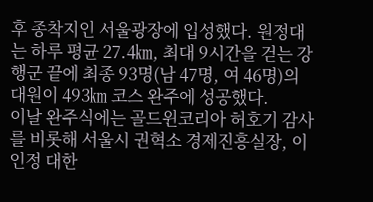후 종착지인 서울광장에 입성했다. 원정대는 하루 평균 27.4㎞, 최대 9시간을 걷는 강행군 끝에 최종 93명(남 47명, 여 46명)의 대원이 493㎞ 코스 완주에 성공했다.
이날 완주식에는 골드윈코리아 허호기 감사를 비롯해 서울시 권혁소 경제진흥실장, 이인정 대한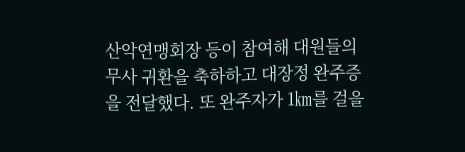산악연맹회장 등이 참여해 대원들의 무사 귀환을 축하하고 대장정 완주증을 전달했다. 또 완주자가 1㎞를 걸을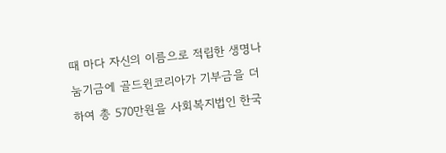때 마다 자신의 이름으로 적립한 생명나눔기금에 골드윈코리아가 기부금을 더하여 총 570만원을 사회복지법인 한국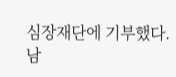심장재단에 기부했다. 남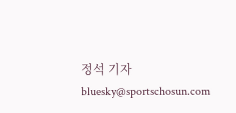정석 기자 bluesky@sportschosun.com